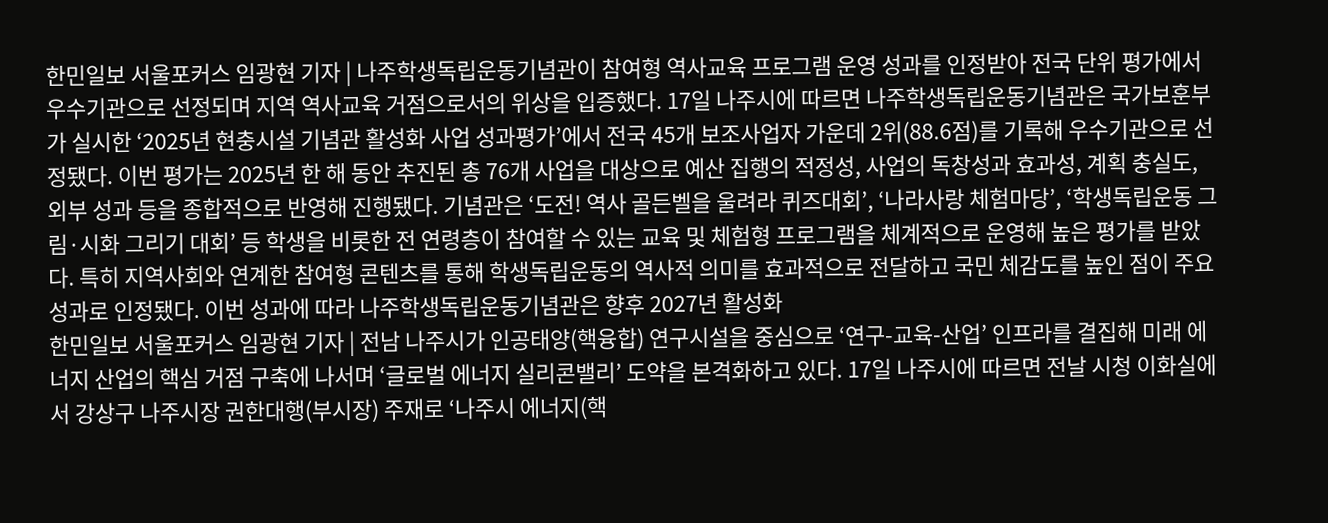한민일보 서울포커스 임광현 기자 | 나주학생독립운동기념관이 참여형 역사교육 프로그램 운영 성과를 인정받아 전국 단위 평가에서 우수기관으로 선정되며 지역 역사교육 거점으로서의 위상을 입증했다. 17일 나주시에 따르면 나주학생독립운동기념관은 국가보훈부가 실시한 ‘2025년 현충시설 기념관 활성화 사업 성과평가’에서 전국 45개 보조사업자 가운데 2위(88.6점)를 기록해 우수기관으로 선정됐다. 이번 평가는 2025년 한 해 동안 추진된 총 76개 사업을 대상으로 예산 집행의 적정성, 사업의 독창성과 효과성, 계획 충실도, 외부 성과 등을 종합적으로 반영해 진행됐다. 기념관은 ‘도전! 역사 골든벨을 울려라 퀴즈대회’, ‘나라사랑 체험마당’, ‘학생독립운동 그림·시화 그리기 대회’ 등 학생을 비롯한 전 연령층이 참여할 수 있는 교육 및 체험형 프로그램을 체계적으로 운영해 높은 평가를 받았다. 특히 지역사회와 연계한 참여형 콘텐츠를 통해 학생독립운동의 역사적 의미를 효과적으로 전달하고 국민 체감도를 높인 점이 주요 성과로 인정됐다. 이번 성과에 따라 나주학생독립운동기념관은 향후 2027년 활성화
한민일보 서울포커스 임광현 기자 | 전남 나주시가 인공태양(핵융합) 연구시설을 중심으로 ‘연구-교육-산업’ 인프라를 결집해 미래 에너지 산업의 핵심 거점 구축에 나서며 ‘글로벌 에너지 실리콘밸리’ 도약을 본격화하고 있다. 17일 나주시에 따르면 전날 시청 이화실에서 강상구 나주시장 권한대행(부시장) 주재로 ‘나주시 에너지(핵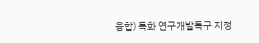융합) 특화 연구개발특구 지정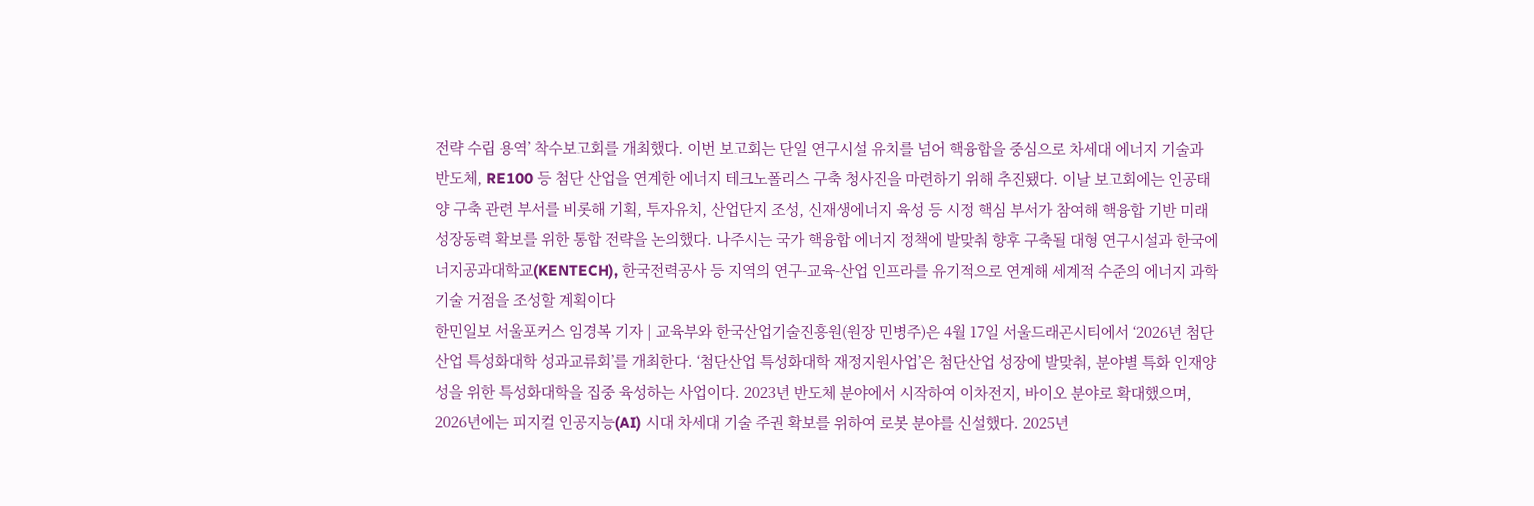전략 수립 용역’ 착수보고회를 개최했다. 이번 보고회는 단일 연구시설 유치를 넘어 핵융합을 중심으로 차세대 에너지 기술과 반도체, RE100 등 첨단 산업을 연계한 에너지 테크노폴리스 구축 청사진을 마련하기 위해 추진됐다. 이날 보고회에는 인공태양 구축 관련 부서를 비롯해 기획, 투자유치, 산업단지 조성, 신재생에너지 육성 등 시정 핵심 부서가 참여해 핵융합 기반 미래 성장동력 확보를 위한 통합 전략을 논의했다. 나주시는 국가 핵융합 에너지 정책에 발맞춰 향후 구축될 대형 연구시설과 한국에너지공과대학교(KENTECH), 한국전력공사 등 지역의 연구-교육-산업 인프라를 유기적으로 연계해 세계적 수준의 에너지 과학기술 거점을 조성할 계획이다
한민일보 서울포커스 임경복 기자 | 교육부와 한국산업기술진흥원(원장 민병주)은 4월 17일 서울드래곤시티에서 ‘2026년 첨단산업 특성화대학 성과교류회’를 개최한다. ‘첨단산업 특성화대학 재정지원사업’은 첨단산업 성장에 발맞춰, 분야별 특화 인재양성을 위한 특성화대학을 집중 육성하는 사업이다. 2023년 반도체 분야에서 시작하여 이차전지, 바이오 분야로 확대했으며, 2026년에는 피지컬 인공지능(AI) 시대 차세대 기술 주권 확보를 위하여 로봇 분야를 신설했다. 2025년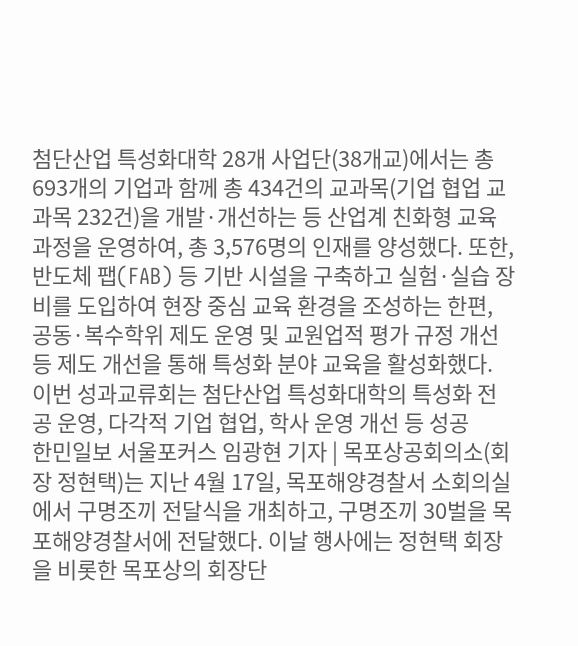첨단산업 특성화대학 28개 사업단(38개교)에서는 총 693개의 기업과 함께 총 434건의 교과목(기업 협업 교과목 232건)을 개발·개선하는 등 산업계 친화형 교육과정을 운영하여, 총 3,576명의 인재를 양성했다. 또한, 반도체 팹(FAB) 등 기반 시설을 구축하고 실험·실습 장비를 도입하여 현장 중심 교육 환경을 조성하는 한편, 공동·복수학위 제도 운영 및 교원업적 평가 규정 개선 등 제도 개선을 통해 특성화 분야 교육을 활성화했다. 이번 성과교류회는 첨단산업 특성화대학의 특성화 전공 운영, 다각적 기업 협업, 학사 운영 개선 등 성공
한민일보 서울포커스 임광현 기자 | 목포상공회의소(회장 정현택)는 지난 4월 17일, 목포해양경찰서 소회의실에서 구명조끼 전달식을 개최하고, 구명조끼 30벌을 목포해양경찰서에 전달했다. 이날 행사에는 정현택 회장을 비롯한 목포상의 회장단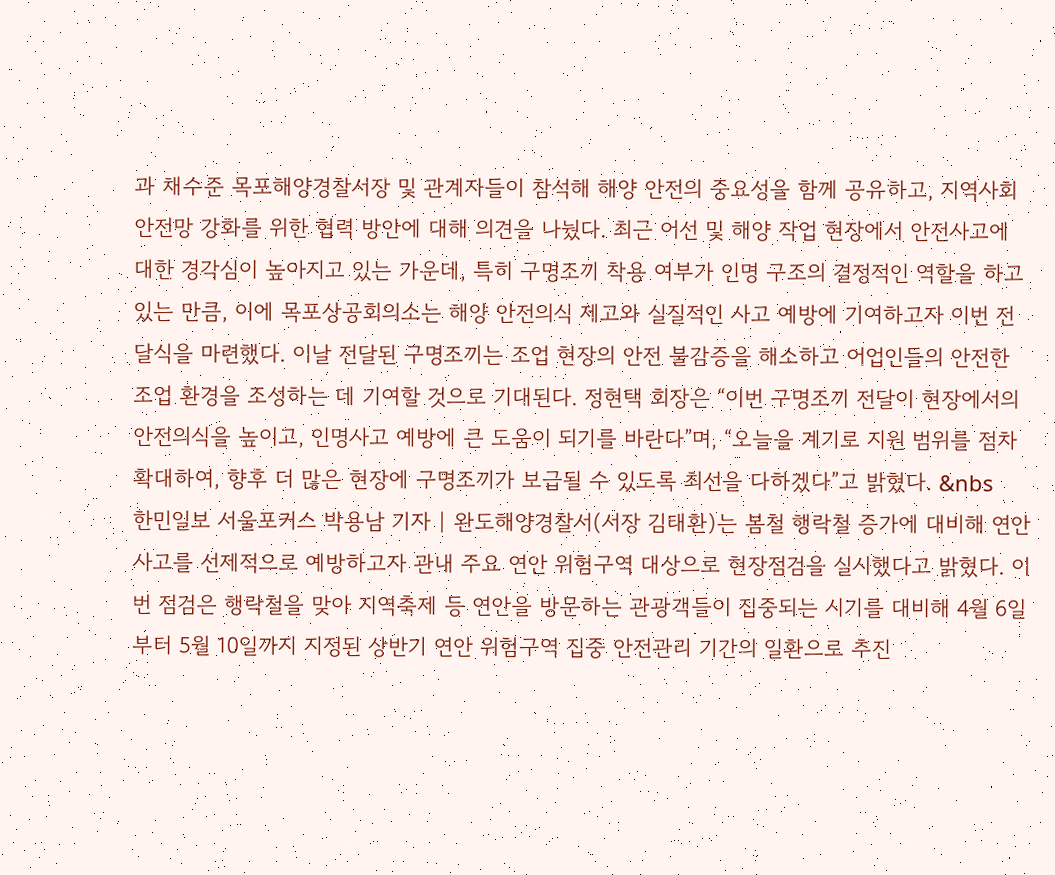과 채수준 목포해양경찰서장 및 관계자들이 참석해 해양 안전의 중요성을 함께 공유하고, 지역사회 안전망 강화를 위한 협력 방안에 대해 의견을 나눴다. 최근 어선 및 해양 작업 현장에서 안전사고에 대한 경각심이 높아지고 있는 가운데, 특히 구명조끼 착용 여부가 인명 구조의 결정적인 역할을 하고 있는 만큼, 이에 목포상공회의소는 해양 안전의식 제고와 실질적인 사고 예방에 기여하고자 이번 전달식을 마련했다. 이날 전달된 구명조끼는 조업 현장의 안전 불감증을 해소하고 어업인들의 안전한 조업 환경을 조성하는 데 기여할 것으로 기대된다. 정현택 회장은 “이번 구명조끼 전달이 현장에서의 안전의식을 높이고, 인명사고 예방에 큰 도움이 되기를 바란다”며, “오늘을 계기로 지원 범위를 점차 확대하여, 향후 더 많은 현장에 구명조끼가 보급될 수 있도록 최선을 다하겠다”고 밝혔다. &nbs
한민일보 서울포커스 박용남 기자 | 완도해양경찰서(서장 김태환)는 봄철 행락철 증가에 대비해 연안사고를 선제적으로 예방하고자 관내 주요 연안 위험구역 대상으로 현장점검을 실시했다고 밝혔다. 이번 점검은 행락철을 맞아 지역축제 등 연안을 방문하는 관광객들이 집중되는 시기를 대비해 4월 6일부터 5월 10일까지 지정된 상반기 연안 위험구역 집중 안전관리 기간의 일환으로 추진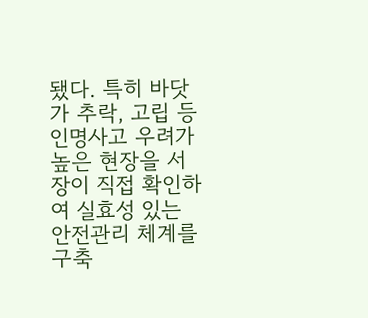됐다. 특히 바닷가 추락, 고립 등 인명사고 우려가 높은 현장을 서장이 직접 확인하여 실효성 있는 안전관리 체계를 구축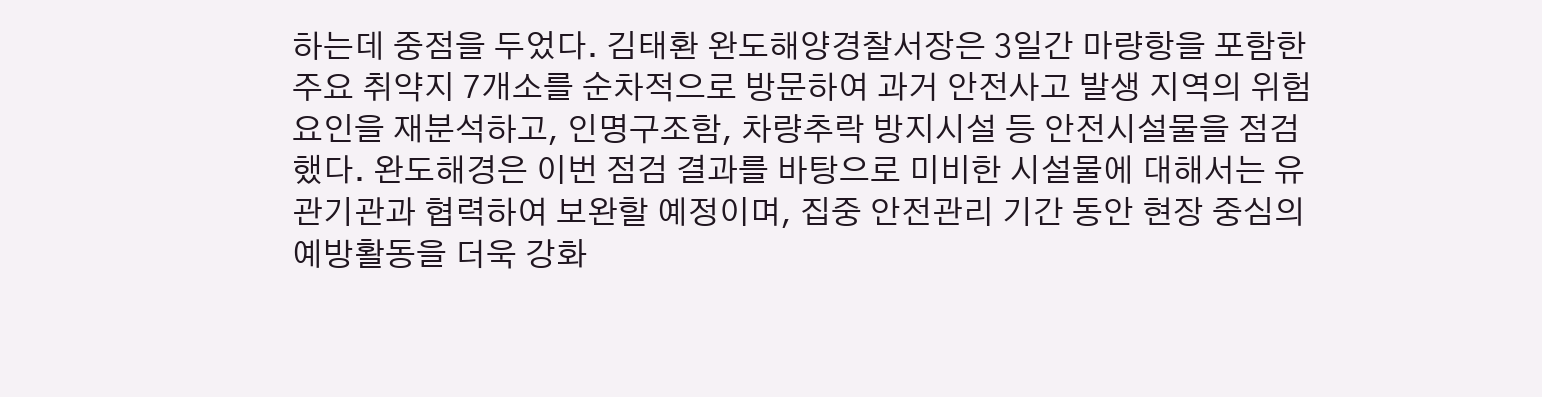하는데 중점을 두었다. 김태환 완도해양경찰서장은 3일간 마량항을 포함한 주요 취약지 7개소를 순차적으로 방문하여 과거 안전사고 발생 지역의 위험요인을 재분석하고, 인명구조함, 차량추락 방지시설 등 안전시설물을 점검했다. 완도해경은 이번 점검 결과를 바탕으로 미비한 시설물에 대해서는 유관기관과 협력하여 보완할 예정이며, 집중 안전관리 기간 동안 현장 중심의 예방활동을 더욱 강화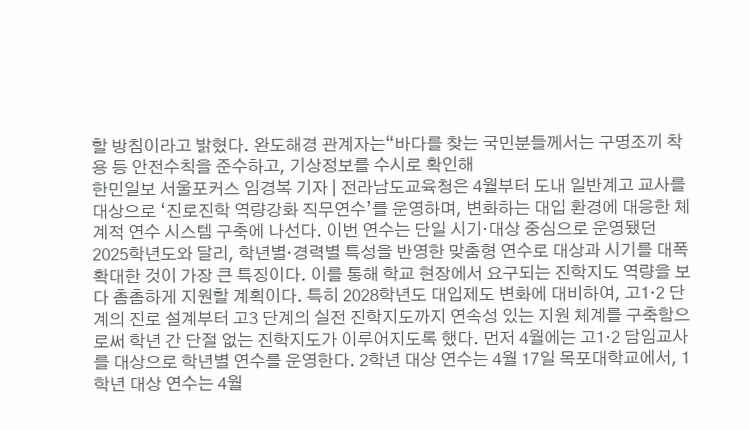할 방침이라고 밝혔다. 완도해경 관계자는“바다를 찾는 국민분들께서는 구명조끼 착용 등 안전수칙을 준수하고, 기상정보를 수시로 확인해
한민일보 서울포커스 임경복 기자 | 전라남도교육청은 4월부터 도내 일반계고 교사를 대상으로 ‘진로진학 역량강화 직무연수’를 운영하며, 변화하는 대입 환경에 대응한 체계적 연수 시스템 구축에 나선다. 이번 연수는 단일 시기·대상 중심으로 운영됐던 2025학년도와 달리, 학년별·경력별 특성을 반영한 맞춤형 연수로 대상과 시기를 대폭 확대한 것이 가장 큰 특징이다. 이를 통해 학교 현장에서 요구되는 진학지도 역량을 보다 촘촘하게 지원할 계획이다. 특히 2028학년도 대입제도 변화에 대비하여, 고1·2 단계의 진로 설계부터 고3 단계의 실전 진학지도까지 연속성 있는 지원 체계를 구축함으로써 학년 간 단절 없는 진학지도가 이루어지도록 했다. 먼저 4월에는 고1·2 담임교사를 대상으로 학년별 연수를 운영한다. 2학년 대상 연수는 4월 17일 목포대학교에서, 1학년 대상 연수는 4월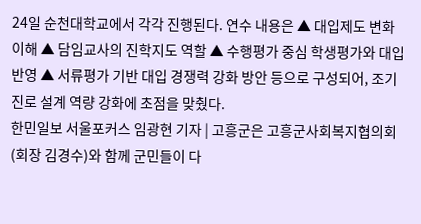24일 순천대학교에서 각각 진행된다. 연수 내용은 ▲ 대입제도 변화 이해 ▲ 담임교사의 진학지도 역할 ▲ 수행평가 중심 학생평가와 대입 반영 ▲ 서류평가 기반 대입 경쟁력 강화 방안 등으로 구성되어, 조기 진로 설계 역량 강화에 초점을 맞췄다.
한민일보 서울포커스 임광현 기자 | 고흥군은 고흥군사회복지협의회(회장 김경수)와 함께 군민들이 다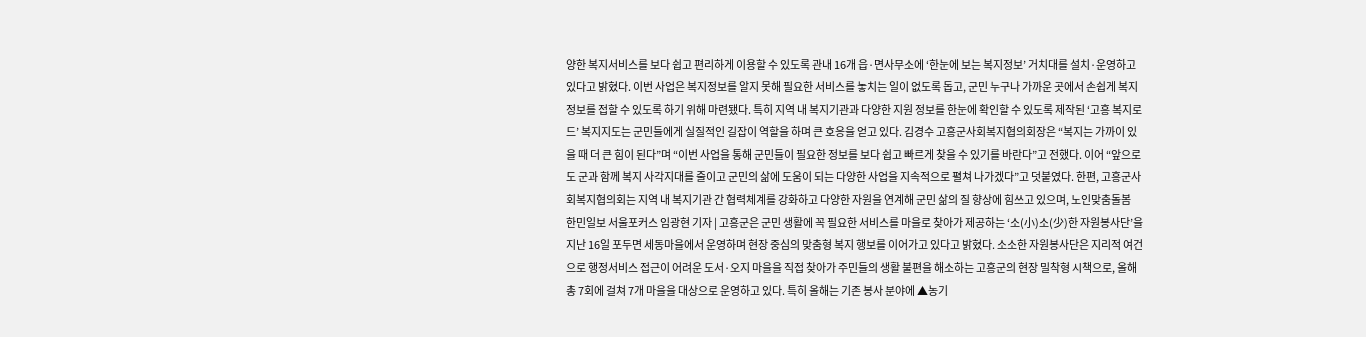양한 복지서비스를 보다 쉽고 편리하게 이용할 수 있도록 관내 16개 읍·면사무소에 ‘한눈에 보는 복지정보’ 거치대를 설치·운영하고 있다고 밝혔다. 이번 사업은 복지정보를 알지 못해 필요한 서비스를 놓치는 일이 없도록 돕고, 군민 누구나 가까운 곳에서 손쉽게 복지정보를 접할 수 있도록 하기 위해 마련됐다. 특히 지역 내 복지기관과 다양한 지원 정보를 한눈에 확인할 수 있도록 제작된 ‘고흥 복지로드’ 복지지도는 군민들에게 실질적인 길잡이 역할을 하며 큰 호응을 얻고 있다. 김경수 고흥군사회복지협의회장은 “복지는 가까이 있을 때 더 큰 힘이 된다”며 “이번 사업을 통해 군민들이 필요한 정보를 보다 쉽고 빠르게 찾을 수 있기를 바란다”고 전했다. 이어 “앞으로도 군과 함께 복지 사각지대를 줄이고 군민의 삶에 도움이 되는 다양한 사업을 지속적으로 펼쳐 나가겠다”고 덧붙였다. 한편, 고흥군사회복지협의회는 지역 내 복지기관 간 협력체계를 강화하고 다양한 자원을 연계해 군민 삶의 질 향상에 힘쓰고 있으며, 노인맞춤돌봄
한민일보 서울포커스 임광현 기자 | 고흥군은 군민 생활에 꼭 필요한 서비스를 마을로 찾아가 제공하는 ‘소(小)소(少)한 자원봉사단’을 지난 16일 포두면 세동마을에서 운영하며 현장 중심의 맞춤형 복지 행보를 이어가고 있다고 밝혔다. 소소한 자원봉사단은 지리적 여건으로 행정서비스 접근이 어려운 도서·오지 마을을 직접 찾아가 주민들의 생활 불편을 해소하는 고흥군의 현장 밀착형 시책으로, 올해 총 7회에 걸쳐 7개 마을을 대상으로 운영하고 있다. 특히 올해는 기존 봉사 분야에 ▲농기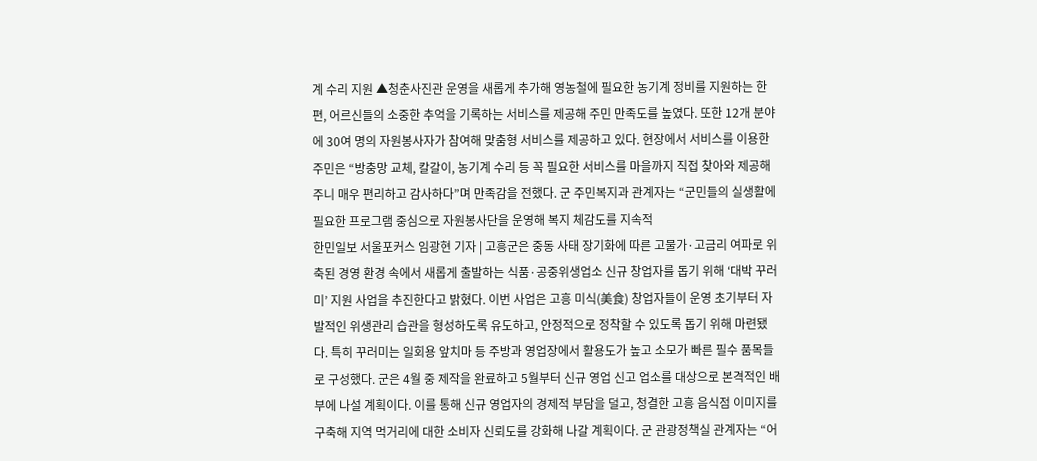계 수리 지원 ▲청춘사진관 운영을 새롭게 추가해 영농철에 필요한 농기계 정비를 지원하는 한편, 어르신들의 소중한 추억을 기록하는 서비스를 제공해 주민 만족도를 높였다. 또한 12개 분야에 30여 명의 자원봉사자가 참여해 맞춤형 서비스를 제공하고 있다. 현장에서 서비스를 이용한 주민은 “방충망 교체, 칼갈이, 농기계 수리 등 꼭 필요한 서비스를 마을까지 직접 찾아와 제공해 주니 매우 편리하고 감사하다”며 만족감을 전했다. 군 주민복지과 관계자는 “군민들의 실생활에 필요한 프로그램 중심으로 자원봉사단을 운영해 복지 체감도를 지속적
한민일보 서울포커스 임광현 기자 | 고흥군은 중동 사태 장기화에 따른 고물가·고금리 여파로 위축된 경영 환경 속에서 새롭게 출발하는 식품·공중위생업소 신규 창업자를 돕기 위해 ‘대박 꾸러미’ 지원 사업을 추진한다고 밝혔다. 이번 사업은 고흥 미식(美食) 창업자들이 운영 초기부터 자발적인 위생관리 습관을 형성하도록 유도하고, 안정적으로 정착할 수 있도록 돕기 위해 마련됐다. 특히 꾸러미는 일회용 앞치마 등 주방과 영업장에서 활용도가 높고 소모가 빠른 필수 품목들로 구성했다. 군은 4월 중 제작을 완료하고 5월부터 신규 영업 신고 업소를 대상으로 본격적인 배부에 나설 계획이다. 이를 통해 신규 영업자의 경제적 부담을 덜고, 청결한 고흥 음식점 이미지를 구축해 지역 먹거리에 대한 소비자 신뢰도를 강화해 나갈 계획이다. 군 관광정책실 관계자는 “어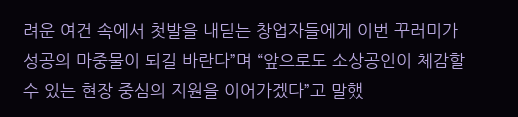려운 여건 속에서 첫발을 내딛는 창업자들에게 이번 꾸러미가 성공의 마중물이 되길 바란다”며 “앞으로도 소상공인이 체감할 수 있는 현장 중심의 지원을 이어가겠다”고 말했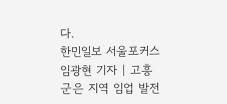다.
한민일보 서울포커스 임광현 기자 | 고흥군은 지역 임업 발전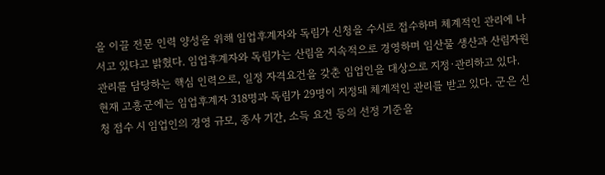을 이끌 전문 인력 양성을 위해 임업후계자와 독림가 신청을 수시로 접수하며 체계적인 관리에 나서고 있다고 밝혔다. 임업후계자와 독림가는 산림을 지속적으로 경영하며 임산물 생산과 산림자원 관리를 담당하는 핵심 인력으로, 일정 자격요건을 갖춘 임업인을 대상으로 지정·관리하고 있다. 현재 고흥군에는 임업후계자 318명과 독림가 29명이 지정돼 체계적인 관리를 받고 있다. 군은 신청 접수 시 임업인의 경영 규모, 종사 기간, 소득 요건 등의 선정 기준을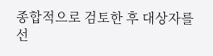종합적으로 검토한 후 대상자를 선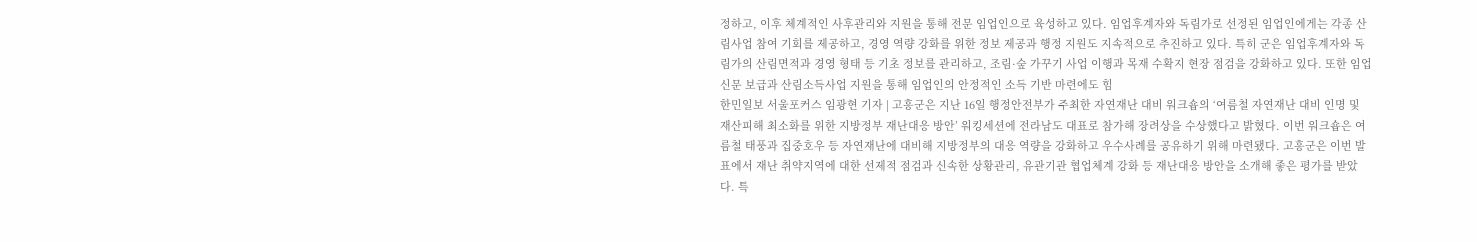정하고, 이후 체계적인 사후관리와 지원을 통해 전문 임업인으로 육성하고 있다. 임업후계자와 독림가로 선정된 임업인에게는 각종 산림사업 참여 기회를 제공하고, 경영 역량 강화를 위한 정보 제공과 행정 지원도 지속적으로 추진하고 있다. 특히 군은 임업후계자와 독림가의 산림면적과 경영 형태 등 기초 정보를 관리하고, 조림·숲 가꾸기 사업 이행과 목재 수확지 현장 점검을 강화하고 있다. 또한 임업 신문 보급과 산림소득사업 지원을 통해 임업인의 안정적인 소득 기반 마련에도 힘
한민일보 서울포커스 임광현 기자 | 고흥군은 지난 16일 행정안전부가 주최한 자연재난 대비 워크숍의 ‘여름철 자연재난 대비 인명 및 재산피해 최소화를 위한 지방정부 재난대응 방안’ 워킹세션에 전라남도 대표로 참가해 장려상을 수상했다고 밝혔다. 이번 워크숍은 여름철 태풍과 집중호우 등 자연재난에 대비해 지방정부의 대응 역량을 강화하고 우수사례를 공유하기 위해 마련됐다. 고흥군은 이번 발표에서 재난 취약지역에 대한 선제적 점검과 신속한 상황관리, 유관기관 협업체계 강화 등 재난대응 방안을 소개해 좋은 평가를 받았다. 특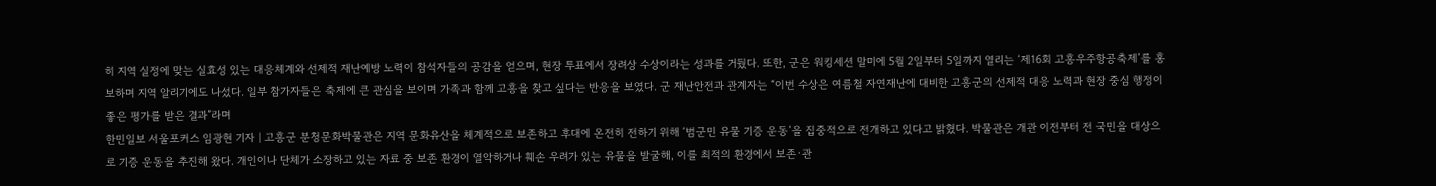히 지역 실정에 맞는 실효성 있는 대응체계와 선제적 재난예방 노력이 참석자들의 공감을 얻으며, 현장 투표에서 장려상 수상이라는 성과를 거뒀다. 또한, 군은 워킹세션 말미에 5월 2일부터 5일까지 열리는 ‘제16회 고흥우주항공축제’를 홍보하며 지역 알리기에도 나섰다. 일부 참가자들은 축제에 큰 관심을 보이며 가족과 함께 고흥을 찾고 싶다는 반응을 보였다. 군 재난안전과 관계자는 “이번 수상은 여름철 자연재난에 대비한 고흥군의 선제적 대응 노력과 현장 중심 행정이 좋은 평가를 받은 결과”라며
한민일보 서울포커스 임광현 기자 | 고흥군 분청문화박물관은 지역 문화유산을 체계적으로 보존하고 후대에 온전히 전하기 위해 ‘범군민 유물 기증 운동’을 집중적으로 전개하고 있다고 밝혔다. 박물관은 개관 이전부터 전 국민을 대상으로 기증 운동을 추진해 왔다. 개인이나 단체가 소장하고 있는 자료 중 보존 환경이 열악하거나 훼손 우려가 있는 유물을 발굴해, 이를 최적의 환경에서 보존·관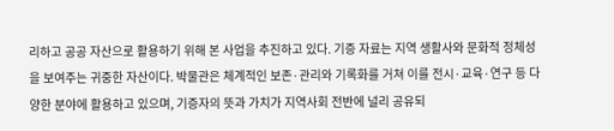리하고 공공 자산으로 활용하기 위해 본 사업을 추진하고 있다. 기증 자료는 지역 생활사와 문화적 정체성을 보여주는 귀중한 자산이다. 박물관은 체계적인 보존·관리와 기록화를 거쳐 이를 전시·교육·연구 등 다양한 분야에 활용하고 있으며, 기증자의 뜻과 가치가 지역사회 전반에 널리 공유되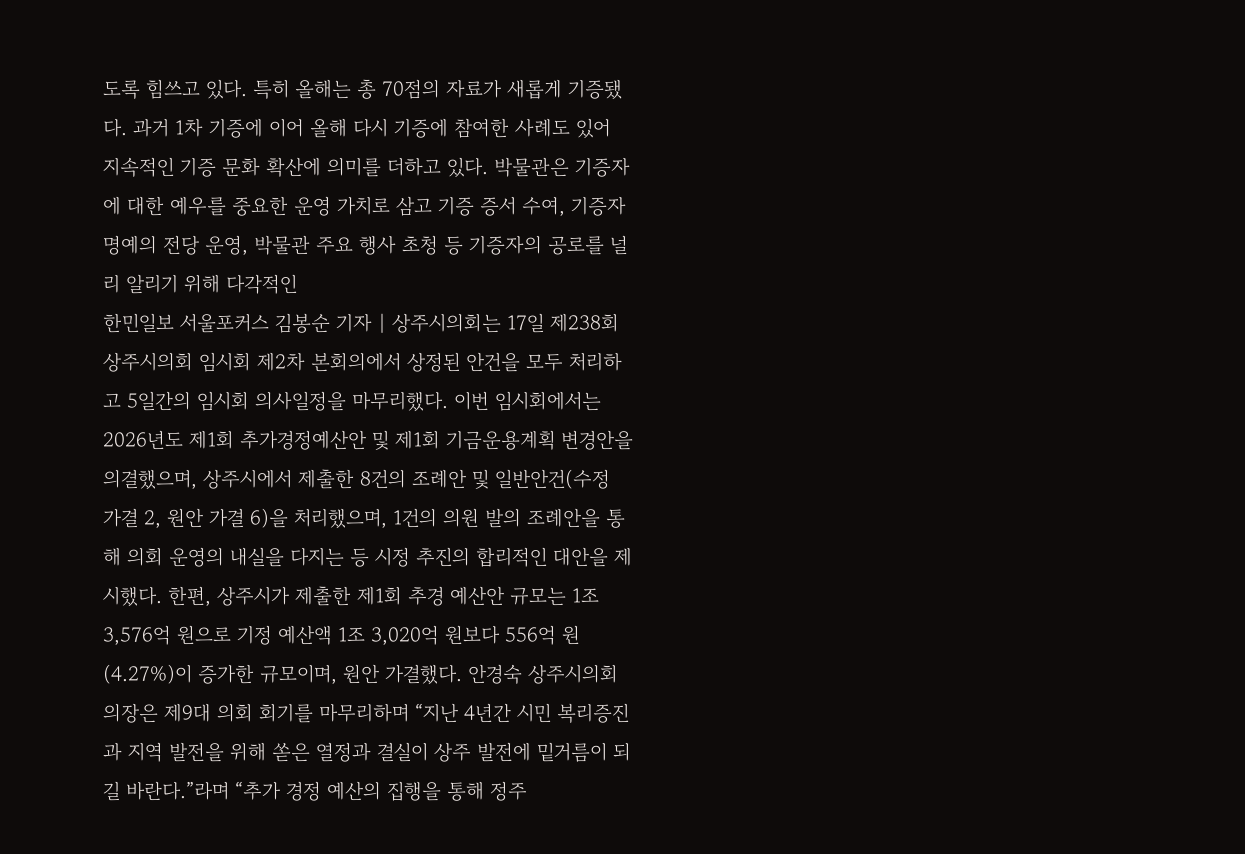도록 힘쓰고 있다. 특히 올해는 총 70점의 자료가 새롭게 기증됐다. 과거 1차 기증에 이어 올해 다시 기증에 참여한 사례도 있어 지속적인 기증 문화 확산에 의미를 더하고 있다. 박물관은 기증자에 대한 예우를 중요한 운영 가치로 삼고 기증 증서 수여, 기증자 명예의 전당 운영, 박물관 주요 행사 초청 등 기증자의 공로를 널리 알리기 위해 다각적인
한민일보 서울포커스 김봉순 기자 | 상주시의회는 17일 제238회 상주시의회 임시회 제2차 본회의에서 상정된 안건을 모두 처리하고 5일간의 임시회 의사일정을 마무리했다. 이번 임시회에서는 2026년도 제1회 추가경정예산안 및 제1회 기금운용계획 변경안을 의결했으며, 상주시에서 제출한 8건의 조례안 및 일반안건(수정 가결 2, 원안 가결 6)을 처리했으며, 1건의 의원 발의 조례안을 통해 의회 운영의 내실을 다지는 등 시정 추진의 합리적인 대안을 제시했다. 한편, 상주시가 제출한 제1회 추경 예산안 규모는 1조 3,576억 원으로 기정 예산액 1조 3,020억 원보다 556억 원(4.27%)이 증가한 규모이며, 원안 가결했다. 안경숙 상주시의회 의장은 제9대 의회 회기를 마무리하며 “지난 4년간 시민 복리증진과 지역 발전을 위해 쏟은 열정과 결실이 상주 발전에 밑거름이 되길 바란다.”라며 “추가 경정 예산의 집행을 통해 정주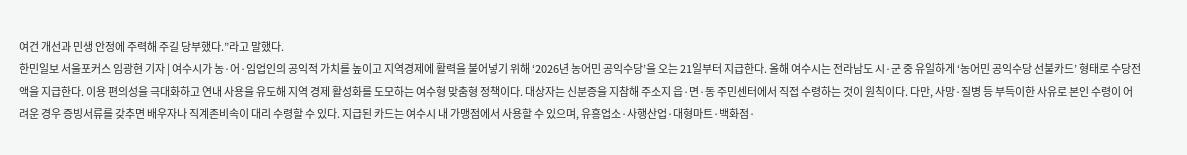여건 개선과 민생 안정에 주력해 주길 당부했다.”라고 말했다.
한민일보 서울포커스 임광현 기자 | 여수시가 농·어·임업인의 공익적 가치를 높이고 지역경제에 활력을 불어넣기 위해 ‘2026년 농어민 공익수당’을 오는 21일부터 지급한다. 올해 여수시는 전라남도 시·군 중 유일하게 ‘농어민 공익수당 선불카드’ 형태로 수당전액을 지급한다. 이용 편의성을 극대화하고 연내 사용을 유도해 지역 경제 활성화를 도모하는 여수형 맞춤형 정책이다. 대상자는 신분증을 지참해 주소지 읍·면·동 주민센터에서 직접 수령하는 것이 원칙이다. 다만, 사망·질병 등 부득이한 사유로 본인 수령이 어려운 경우 증빙서류를 갖추면 배우자나 직계존비속이 대리 수령할 수 있다. 지급된 카드는 여수시 내 가맹점에서 사용할 수 있으며, 유흥업소·사행산업·대형마트·백화점·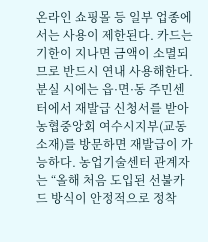온라인 쇼핑몰 등 일부 업종에서는 사용이 제한된다. 카드는 기한이 지나면 금액이 소멸되므로 반드시 연내 사용해한다. 분실 시에는 읍·면·동 주민센터에서 재발급 신청서를 받아 농협중앙회 여수시지부(교동 소재)를 방문하면 재발급이 가능하다. 농업기술센터 관계자는 “올해 처음 도입된 선불카드 방식이 안정적으로 정착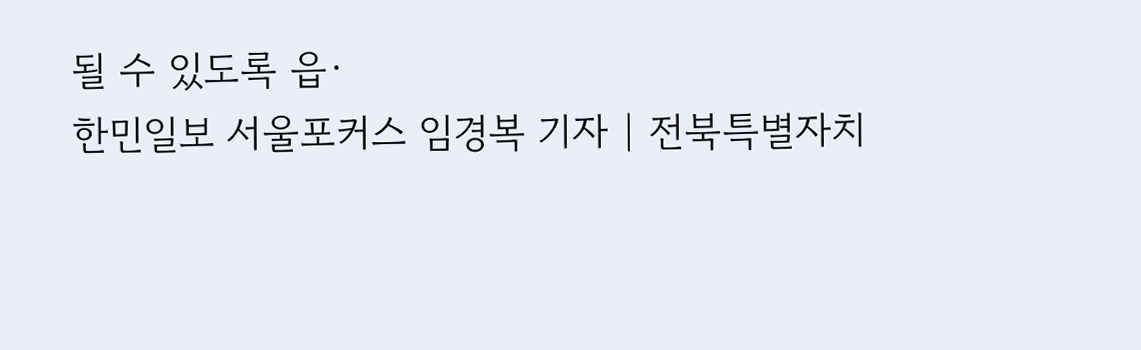될 수 있도록 읍·
한민일보 서울포커스 임경복 기자 | 전북특별자치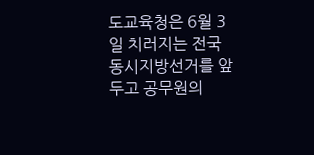도교육청은 6월 3일 치러지는 전국동시지방선거를 앞두고 공무원의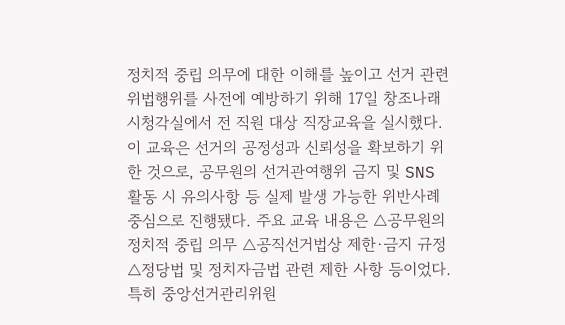정치적 중립 의무에 대한 이해를 높이고 선거 관련 위법행위를 사전에 예방하기 위해 17일 창조나래 시청각실에서 전 직원 대상 직장교육을 실시했다. 이 교육은 선거의 공정성과 신뢰성을 확보하기 위한 것으로, 공무원의 선거관여행위 금지 및 SNS 활동 시 유의사항 등 실제 발생 가능한 위반사례 중심으로 진행됐다. 주요 교육 내용은 △공무원의 정치적 중립 의무 △공직선거법상 제한·금지 규정 △정당법 및 정치자금법 관련 제한 사항 등이었다. 특히 중앙선거관리위원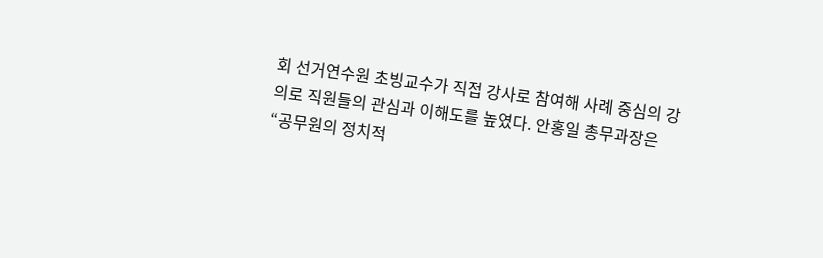회 선거연수원 초빙교수가 직접 강사로 참여해 사례 중심의 강의로 직원들의 관심과 이해도를 높였다. 안홍일 총무과장은 “공무원의 정치적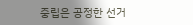중립은 공정한 선거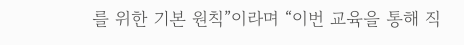를 위한 기본 원칙”이라며 “이번 교육을 통해 직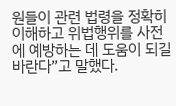원들이 관련 법령을 정확히 이해하고 위법행위를 사전에 예방하는 데 도움이 되길 바란다”고 말했다.